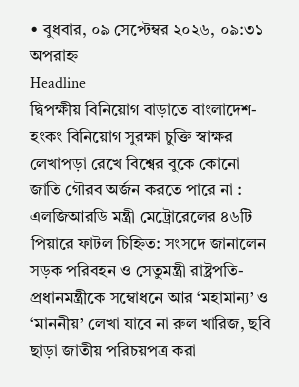• বুধবার, ০৯ সেপ্টেম্বর ২০২৬, ০৯:৩১ অপরাহ্ন
Headline
দ্বিপক্ষীয় বিনিয়োগ বাড়াতে বাংলাদেশ-হংকং বিনিয়োগ সুরক্ষা চুক্তি স্বাক্ষর লেখাপড়া রেখে বিশ্বের বুকে কোনো জাতি গৌরব অর্জন করতে পারে না : এলজিআরডি মন্ত্রী মেট্রোরেলের ৪৬টি পিয়ারে ফাটল চিহ্নিত: সংসদে জানালেন সড়ক পরিবহন ও সেতুমন্ত্রী রাষ্ট্রপতি-প্রধানমন্ত্রীকে সম্বোধনে আর ‘মহামান্য’ ও ‘মাননীয়’ লেখা যাবে না রুল খারিজ, ছবি ছাড়া জাতীয় পরিচয়পত্র করা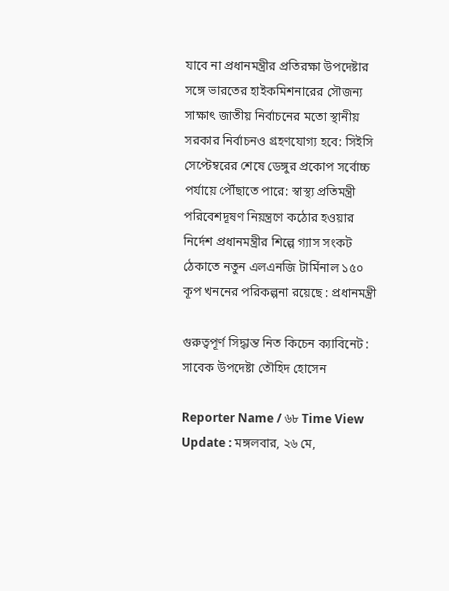যাবে না প্রধানমন্ত্রীর প্রতিরক্ষা উপদেষ্টার সঙ্গে ভারতের হাইকমিশনারের সৌজন্য সাক্ষাৎ জাতীয় নির্বাচনের মতো স্থানীয় সরকার নির্বাচনও গ্রহণযোগ্য হবে: সিইসি সেপ্টেম্বরের শেষে ডেঙ্গুর প্রকোপ সর্বোচ্চ পর্যায়ে পৌঁছাতে পারে: স্বাস্থ্য প্রতিমন্ত্রী পরিবেশদূষণ নিয়ন্ত্রণে কঠোর হওয়ার নির্দেশ প্রধানমন্ত্রীর শিল্পে গ্যাস সংকট ঠেকাতে নতুন এলএনজি টার্মিনাল ১৫০ কূপ খননের পরিকল্পনা রয়েছে : প্রধানমন্ত্রী

গুরুত্বপূর্ণ সিদ্ধান্ত নিত কিচেন ক্যাবিনেট : সাবেক উপদেষ্টা তৌহিদ হোসেন

Reporter Name / ৬৮ Time View
Update : মঙ্গলবার, ২৬ মে,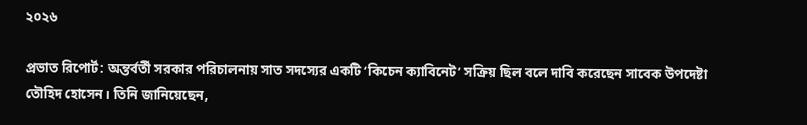২০২৬

প্রভাত রিপোর্ট: অন্তর্বর্তী সরকার পরিচালনায় সাত সদস্যের একটি ‘কিচেন ক্যাবিনেট’ সক্রিয় ছিল বলে দাবি করেছেন সাবেক উপদেষ্টা তৌহিদ হোসেন। তিনি জানিয়েছেন,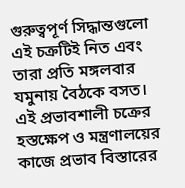গুরুত্বপূর্ণ সিদ্ধান্তগুলো এই চক্রটিই নিত এবং তারা প্রতি মঙ্গলবার যমুনায় বৈঠকে বসত। এই প্রভাবশালী চক্রের হস্তক্ষেপ ও মন্ত্রণালয়ের কাজে প্রভাব বিস্তারের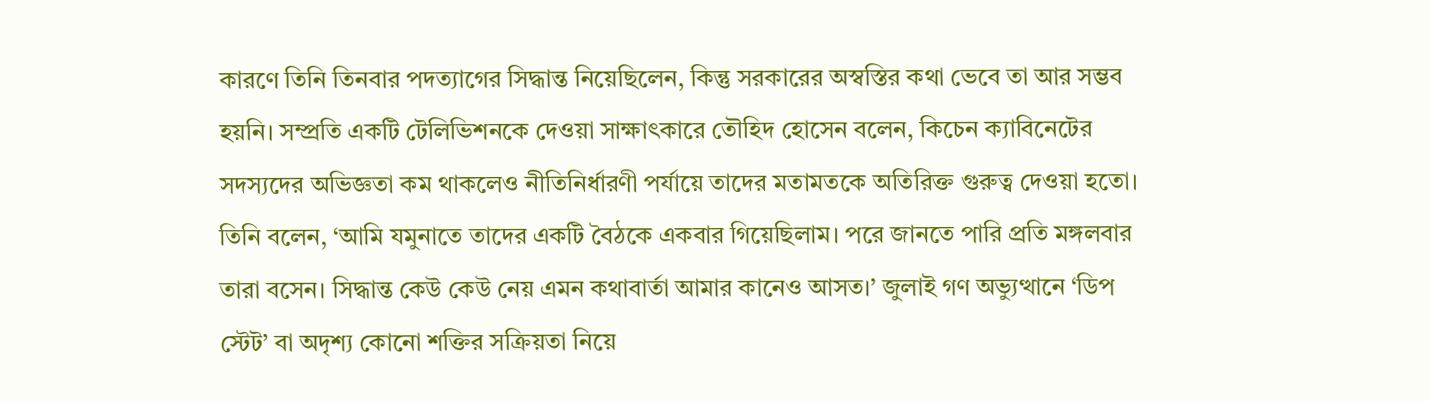কারণে তিনি তিনবার পদত্যাগের সিদ্ধান্ত নিয়েছিলেন, কিন্তু সরকারের অস্বস্তির কথা ভেবে তা আর সম্ভব হয়নি। সম্প্রতি একটি টেলিভিশনকে দেওয়া সাক্ষাৎকারে তৌহিদ হোসেন বলেন, কিচেন ক্যাবিনেটের সদস্যদের অভিজ্ঞতা কম থাকলেও নীতিনির্ধারণী পর্যায়ে তাদের মতামতকে অতিরিক্ত গুরুত্ব দেওয়া হতো। তিনি বলেন, ‘আমি যমুনাতে তাদের একটি বৈঠকে একবার গিয়েছিলাম। পরে জানতে পারি প্রতি মঙ্গলবার তারা বসেন। সিদ্ধান্ত কেউ কেউ নেয় এমন কথাবার্তা আমার কানেও আসত।’ জুলাই গণ অভ্যুত্থানে ‘ডিপ স্টেট’ বা অদৃশ্য কোনো শক্তির সক্রিয়তা নিয়ে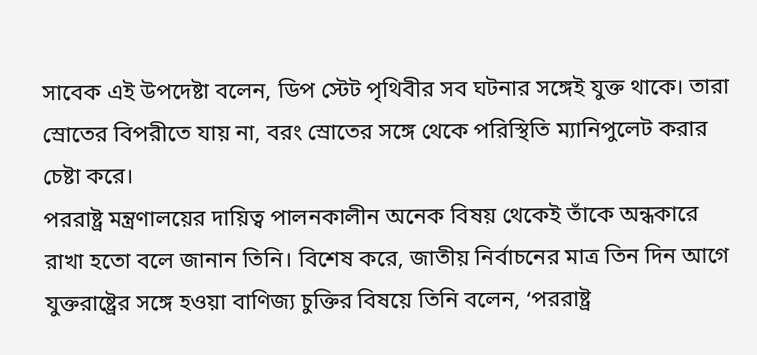সাবেক এই উপদেষ্টা বলেন, ডিপ স্টেট পৃথিবীর সব ঘটনার সঙ্গেই যুক্ত থাকে। তারা স্রোতের বিপরীতে যায় না, বরং স্রোতের সঙ্গে থেকে পরিস্থিতি ম্যানিপুলেট করার চেষ্টা করে।
পররাষ্ট্র মন্ত্রণালয়ের দায়িত্ব পালনকালীন অনেক বিষয় থেকেই তাঁকে অন্ধকারে রাখা হতো বলে জানান তিনি। বিশেষ করে, জাতীয় নির্বাচনের মাত্র তিন দিন আগে যুক্তরাষ্ট্রের সঙ্গে হওয়া বাণিজ্য চুক্তির বিষয়ে তিনি বলেন, ‘পররাষ্ট্র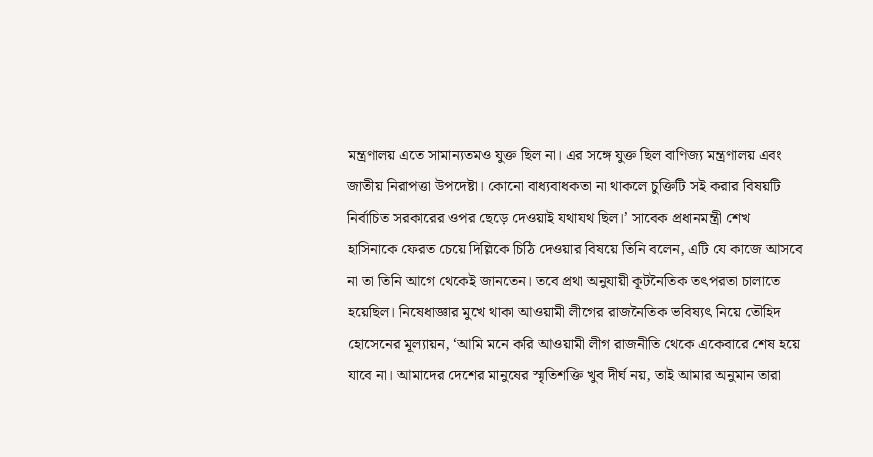মন্ত্রণালয় এতে সামান্যতমও যুক্ত ছিল না। এর সঙ্গে যুক্ত ছিল বাণিজ্য মন্ত্রণালয় এবং জাতীয় নিরাপত্তা উপদেষ্টা। কোনো বাধ্যবাধকতা না থাকলে চুক্তিটি সই করার বিষয়টি নির্বাচিত সরকারের ওপর ছেড়ে দেওয়াই যথাযথ ছিল।’ সাবেক প্রধানমন্ত্রী শেখ হাসিনাকে ফেরত চেয়ে দিল্লিকে চিঠি দেওয়ার বিষয়ে তিনি বলেন, এটি যে কাজে আসবে না তা তিনি আগে থেকেই জানতেন। তবে প্রথা অনুযায়ী কূটনৈতিক তৎপরতা চালাতে হয়েছিল। নিষেধাজ্ঞার মুখে থাকা আওয়ামী লীগের রাজনৈতিক ভবিষ্যৎ নিয়ে তৌহিদ হোসেনের মূল্যায়ন, ‘আমি মনে করি আওয়ামী লীগ রাজনীতি থেকে একেবারে শেষ হয়ে যাবে না। আমাদের দেশের মানুষের স্মৃতিশক্তি খুব দীর্ঘ নয়, তাই আমার অনুমান তারা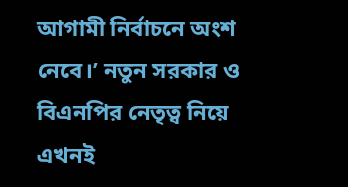আগামী নির্বাচনে অংশ নেবে।’ নতুন সরকার ও বিএনপির নেতৃত্ব নিয়ে এখনই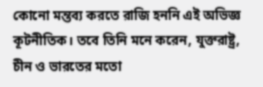কোনো মন্তব্য করতে রাজি হননি এই অভিজ্ঞ কূটনীতিক। তবে তিনি মনে করেন, যুক্তরাষ্ট্র, চীন ও ভারতের মতো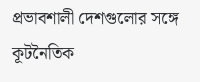প্রভাবশালী দেশগুলোর সঙ্গে কূটনৈতিক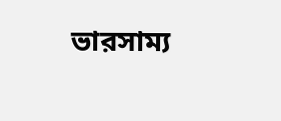ভারসাম্য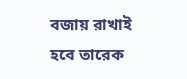বজায় রাখাই হবে তারেক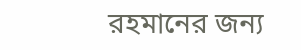রহমানের জন্য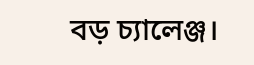বড় চ্যালেঞ্জ।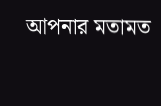আপনার মতামত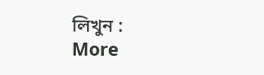লিখুন :
More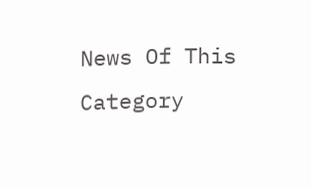News Of This Category